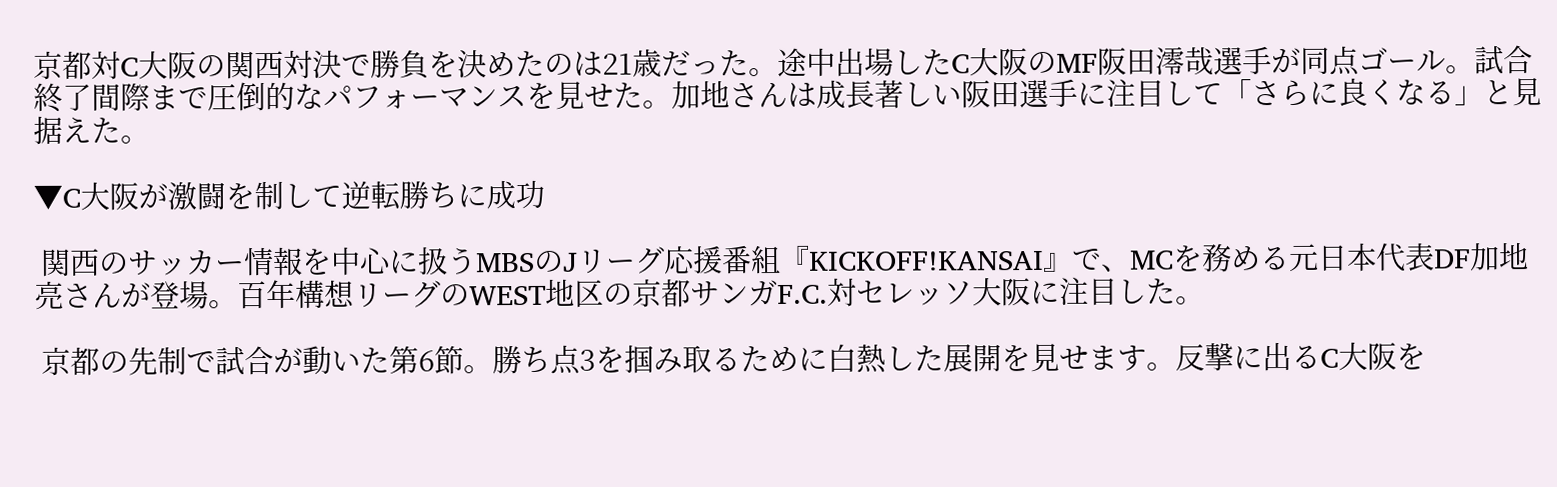京都対C大阪の関西対決で勝負を決めたのは21歳だった。途中出場したC大阪のMF阪田澪哉選手が同点ゴール。試合終了間際まで圧倒的なパフォーマンスを見せた。加地さんは成長著しい阪田選手に注目して「さらに良くなる」と見据えた。

▼C大阪が激闘を制して逆転勝ちに成功

 関西のサッカー情報を中心に扱うMBSのJリーグ応援番組『KICKOFF!KANSAI』で、MCを務める元日本代表DF加地亮さんが登場。百年構想リーグのWEST地区の京都サンガF.C.対セレッソ大阪に注目した。

 京都の先制で試合が動いた第6節。勝ち点3を掴み取るために白熱した展開を見せます。反撃に出るC大阪を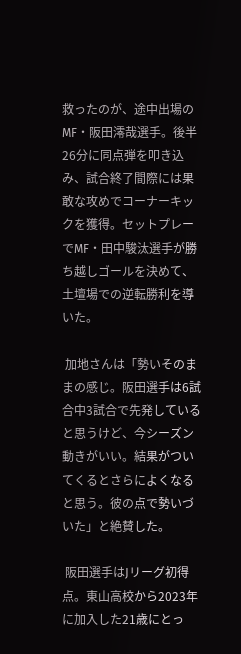救ったのが、途中出場のMF・阪田澪哉選手。後半26分に同点弾を叩き込み、試合終了間際には果敢な攻めでコーナーキックを獲得。セットプレーでMF・田中駿汰選手が勝ち越しゴールを決めて、土壇場での逆転勝利を導いた。

 加地さんは「勢いそのままの感じ。阪田選手は6試合中3試合で先発していると思うけど、今シーズン動きがいい。結果がついてくるとさらによくなると思う。彼の点で勢いづいた」と絶賛した。

 阪田選手はJリーグ初得点。東山高校から2023年に加入した21歳にとっ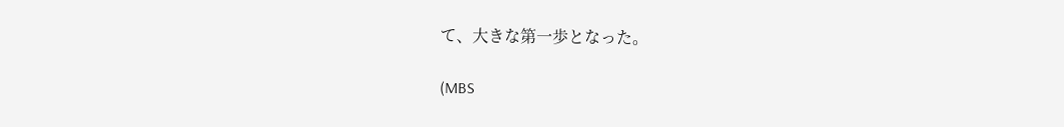て、大きな第一歩となった。

(MBS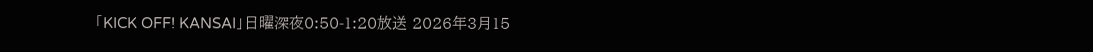「KICK OFF! KANSAI」日曜深夜0:50-1:20放送 2026年3月15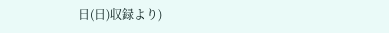日(日)収録より)